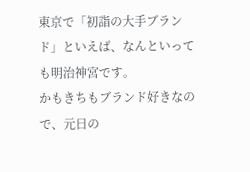東京で「初詣の大手ブランド」といえば、なんといっても明治神宮です。
かもきちもブランド好きなので、元日の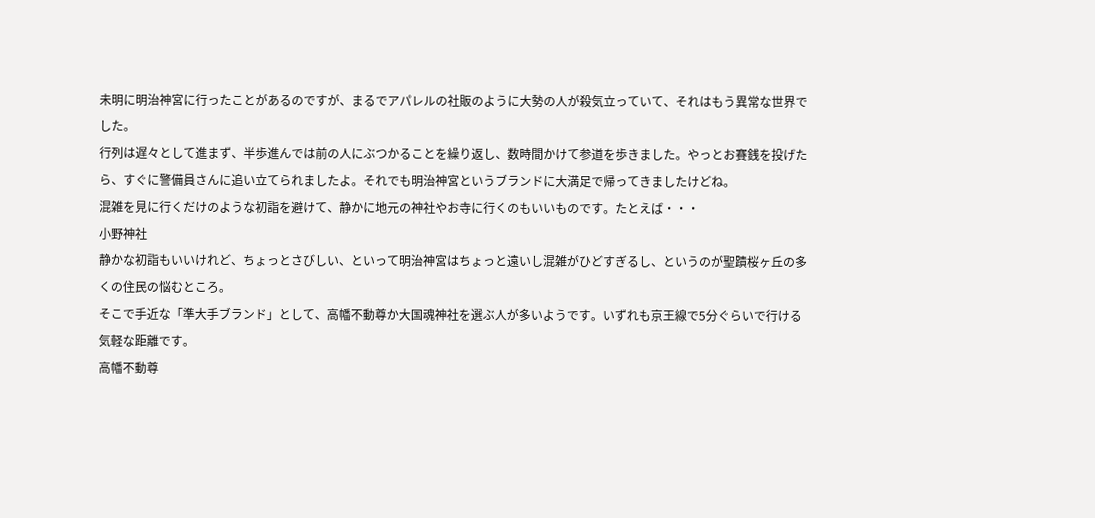未明に明治神宮に行ったことがあるのですが、まるでアパレルの社販のように大勢の人が殺気立っていて、それはもう異常な世界でした。
行列は遅々として進まず、半歩進んでは前の人にぶつかることを繰り返し、数時間かけて参道を歩きました。やっとお賽銭を投げたら、すぐに警備員さんに追い立てられましたよ。それでも明治神宮というブランドに大満足で帰ってきましたけどね。
混雑を見に行くだけのような初詣を避けて、静かに地元の神社やお寺に行くのもいいものです。たとえば・・・
小野神社
静かな初詣もいいけれど、ちょっとさびしい、といって明治神宮はちょっと遠いし混雑がひどすぎるし、というのが聖蹟桜ヶ丘の多くの住民の悩むところ。
そこで手近な「準大手ブランド」として、高幡不動尊か大国魂神社を選ぶ人が多いようです。いずれも京王線で5分ぐらいで行ける気軽な距離です。
高幡不動尊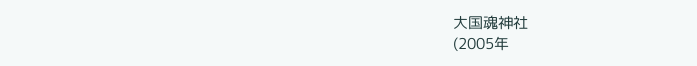大国魂神社
(2005年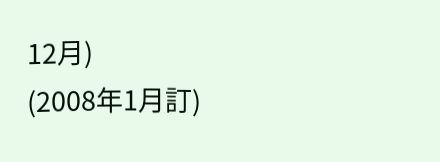12月)
(2008年1月訂)